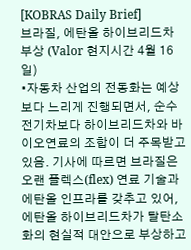[KOBRAS Daily Brief]
브라질, 에탄올 하이브리드차 부상 (Valor 현지시간 4월 16일)
•자동차 산업의 전동화는 예상보다 느리게 진행되면서, 순수 전기차보다 하이브리드차와 바이오연료의 조합이 더 주목받고 있음. 기사에 따르면 브라질은 오랜 플렉스(flex) 연료 기술과 에탄올 인프라를 갖추고 있어, 에탄올 하이브리드차가 탈탄소화의 현실적 대안으로 부상하고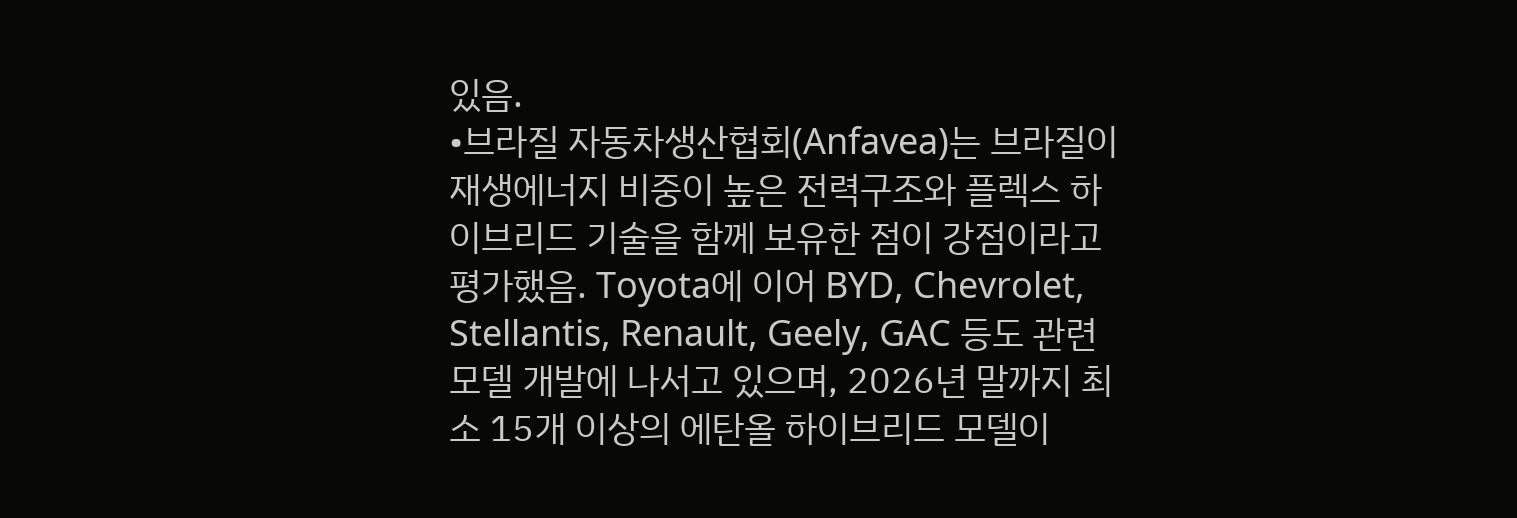있음.
•브라질 자동차생산협회(Anfavea)는 브라질이 재생에너지 비중이 높은 전력구조와 플렉스 하이브리드 기술을 함께 보유한 점이 강점이라고 평가했음. Toyota에 이어 BYD, Chevrolet, Stellantis, Renault, Geely, GAC 등도 관련 모델 개발에 나서고 있으며, 2026년 말까지 최소 15개 이상의 에탄올 하이브리드 모델이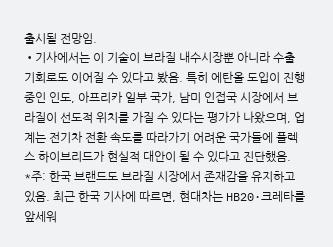출시될 전망임.
•기사에서는 이 기술이 브라질 내수시장뿐 아니라 수출 기회로도 이어질 수 있다고 봤음. 특히 에탄올 도입이 진행 중인 인도, 아프리카 일부 국가, 남미 인접국 시장에서 브라질이 선도적 위치를 가질 수 있다는 평가가 나왔으며, 업계는 전기차 전환 속도를 따라가기 어려운 국가들에 플렉스 하이브리드가 현실적 대안이 될 수 있다고 진단했음.
*주: 한국 브랜드도 브라질 시장에서 존재감을 유지하고 있음. 최근 한국 기사에 따르면, 현대차는 HB20·크레타를 앞세워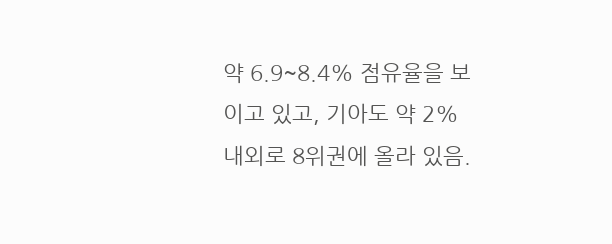약 6.9~8.4% 점유율을 보이고 있고, 기아도 약 2% 내외로 8위권에 올라 있음.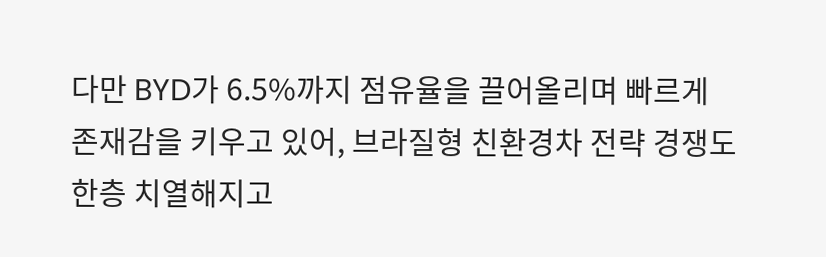다만 BYD가 6.5%까지 점유율을 끌어올리며 빠르게 존재감을 키우고 있어, 브라질형 친환경차 전략 경쟁도 한층 치열해지고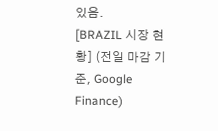있음.
[BRAZIL 시장 현황] (전일 마감 기준, Google Finance)